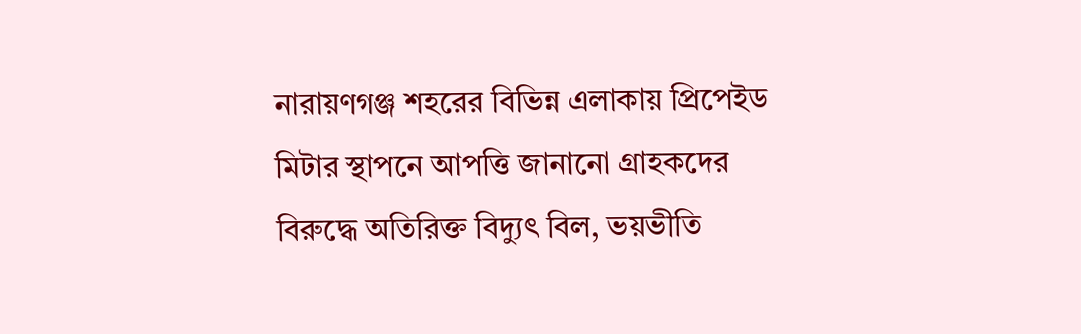নারায়ণগঞ্জ শহরের বিভিন্ন এলাকায় প্রিপেইড মিটার স্থাপনে আপত্তি জানানো গ্রাহকদের বিরুদ্ধে অতিরিক্ত বিদ্যুৎ বিল, ভয়ভীতি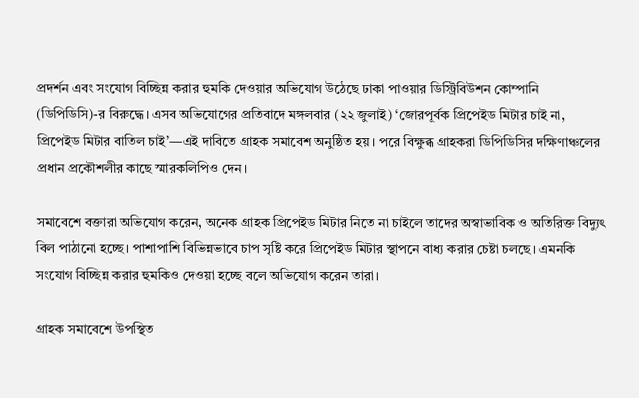প্রদর্শন এবং সংযোগ বিচ্ছিন্ন করার হুমকি দেওয়ার অভিযোগ উঠেছে ঢাকা পাওয়ার ডিস্ট্রিবিউশন কোম্পানি (ডিপিডিসি)-র বিরুদ্ধে। এসব অভিযোগের প্রতিবাদে মঙ্গলবার (২২ জুলাই) ‘জোরপূর্বক প্রিপেইড মিটার চাই না, প্রিপেইড মিটার বাতিল চাই’—এই দাবিতে গ্রাহক সমাবেশ অনুষ্ঠিত হয়। পরে বিক্ষুব্ধ গ্রাহকরা ডিপিডিসির দক্ষিণাঞ্চলের প্রধান প্রকৌশলীর কাছে স্মারকলিপিও দেন।

সমাবেশে বক্তারা অভিযোগ করেন, অনেক গ্রাহক প্রিপেইড মিটার নিতে না চাইলে তাদের অস্বাভাবিক ও অতিরিক্ত বিদ্যুৎ বিল পাঠানো হচ্ছে। পাশাপাশি বিভিন্নভাবে চাপ সৃষ্টি করে প্রিপেইড মিটার স্থাপনে বাধ্য করার চেষ্টা চলছে। এমনকি সংযোগ বিচ্ছিন্ন করার হুমকিও দেওয়া হচ্ছে বলে অভিযোগ করেন তারা।

গ্রাহক সমাবেশে উপস্থিত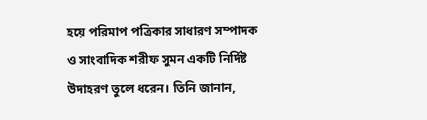হয়ে পরিমাপ পত্রিকার সাধারণ সম্পাদক ও সাংবাদিক শরীফ সুমন একটি নির্দিষ্ট উদাহরণ তুলে ধরেন। তিনি জানান,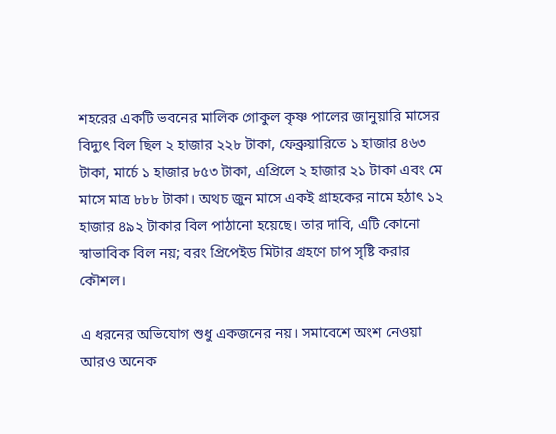শহরের একটি ভবনের মালিক গোকুল কৃষ্ণ পালের জানুয়ারি মাসের বিদ্যুৎ বিল ছিল ২ হাজার ২২৮ টাকা, ফেব্রুয়ারিতে ১ হাজার ৪৬৩ টাকা, মার্চে ১ হাজার ৮৫৩ টাকা, এপ্রিলে ২ হাজার ২১ টাকা এবং মে মাসে মাত্র ৮৮৮ টাকা। অথচ জুন মাসে একই গ্রাহকের নামে হঠাৎ ১২ হাজার ৪৯২ টাকার বিল পাঠানো হয়েছে। তার দাবি, এটি কোনো স্বাভাবিক বিল নয়; বরং প্রিপেইড মিটার গ্রহণে চাপ সৃষ্টি করার কৌশল।

এ ধরনের অভিযোগ শুধু একজনের নয়। সমাবেশে অংশ নেওয়া আরও অনেক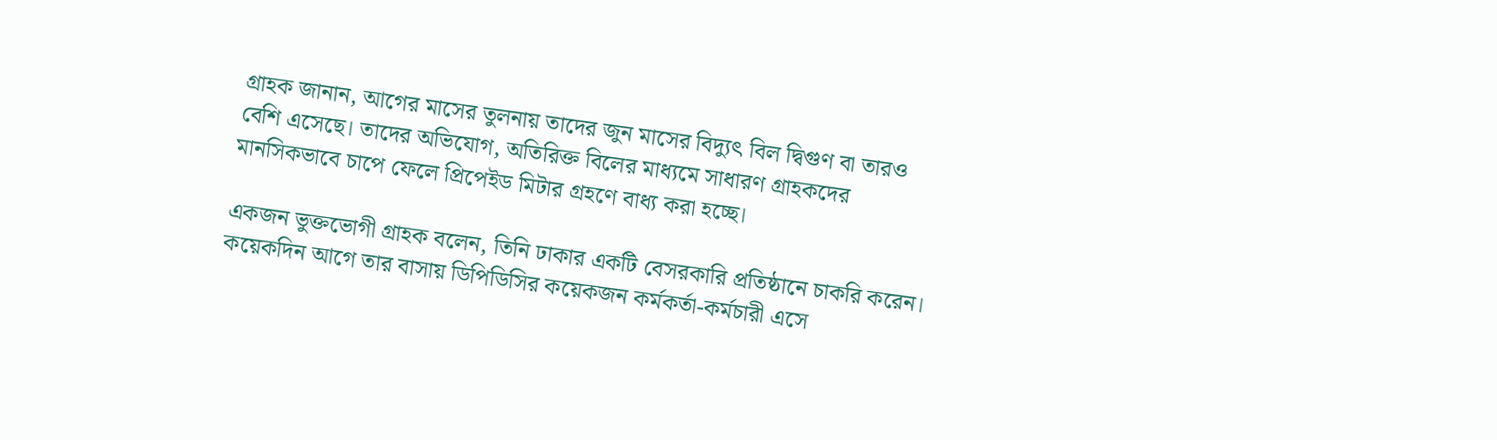গ্রাহক জানান, আগের মাসের তুলনায় তাদের জুন মাসের বিদ্যুৎ বিল দ্বিগুণ বা তারও বেশি এসেছে। তাদের অভিযোগ, অতিরিক্ত বিলের মাধ্যমে সাধারণ গ্রাহকদের মানসিকভাবে চাপে ফেলে প্রিপেইড মিটার গ্রহণে বাধ্য করা হচ্ছে।

একজন ভুক্তভোগী গ্রাহক বলেন, তিনি ঢাকার একটি বেসরকারি প্রতিষ্ঠানে চাকরি করেন। কয়েকদিন আগে তার বাসায় ডিপিডিসির কয়েকজন কর্মকর্তা-কর্মচারী এসে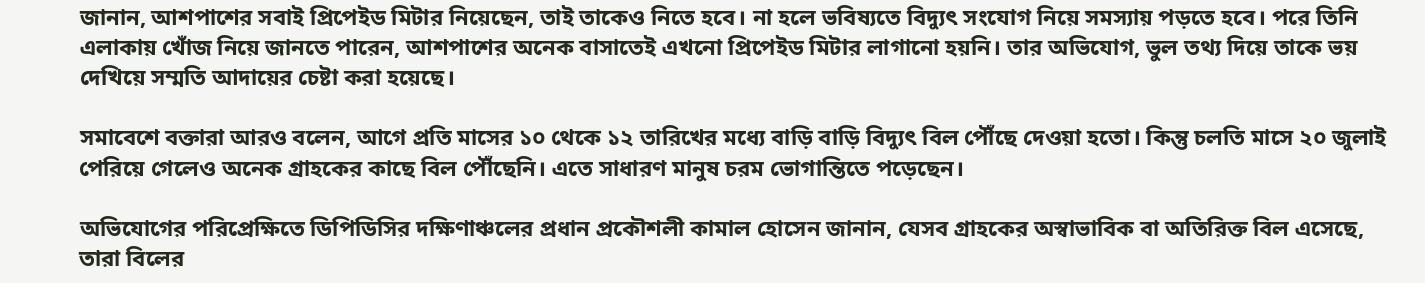জানান, আশপাশের সবাই প্রিপেইড মিটার নিয়েছেন, তাই তাকেও নিতে হবে। না হলে ভবিষ্যতে বিদ্যুৎ সংযোগ নিয়ে সমস্যায় পড়তে হবে। পরে তিনি এলাকায় খোঁজ নিয়ে জানতে পারেন, আশপাশের অনেক বাসাতেই এখনো প্রিপেইড মিটার লাগানো হয়নি। তার অভিযোগ, ভুল তথ্য দিয়ে তাকে ভয় দেখিয়ে সম্মতি আদায়ের চেষ্টা করা হয়েছে।

সমাবেশে বক্তারা আরও বলেন, আগে প্রতি মাসের ১০ থেকে ১২ তারিখের মধ্যে বাড়ি বাড়ি বিদ্যুৎ বিল পৌঁছে দেওয়া হতো। কিন্তু চলতি মাসে ২০ জুলাই পেরিয়ে গেলেও অনেক গ্রাহকের কাছে বিল পৌঁছেনি। এতে সাধারণ মানুষ চরম ভোগান্তিতে পড়েছেন।

অভিযোগের পরিপ্রেক্ষিতে ডিপিডিসির দক্ষিণাঞ্চলের প্রধান প্রকৌশলী কামাল হোসেন জানান, যেসব গ্রাহকের অস্বাভাবিক বা অতিরিক্ত বিল এসেছে, তারা বিলের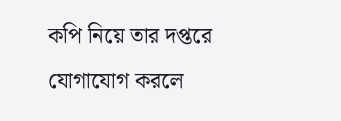কপি নিয়ে তার দপ্তরে যোগাযোগ করলে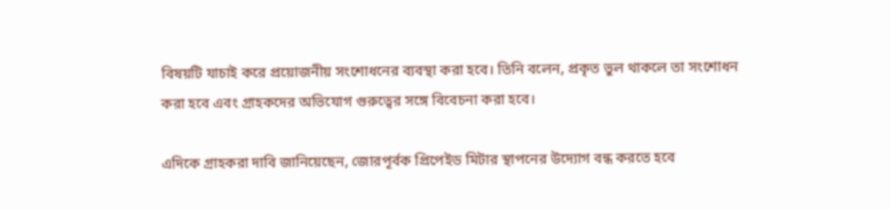বিষয়টি যাচাই করে প্রয়োজনীয় সংশোধনের ব্যবস্থা করা হবে। তিনি বলেন, প্রকৃত ভুল থাকলে তা সংশোধন করা হবে এবং গ্রাহকদের অভিযোগ গুরুত্বের সঙ্গে বিবেচনা করা হবে।

এদিকে গ্রাহকরা দাবি জানিয়েছেন, জোরপূর্বক প্রিপেইড মিটার স্থাপনের উদ্যোগ বন্ধ করতে হবে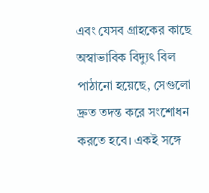এবং যেসব গ্রাহকের কাছে অস্বাভাবিক বিদ্যুৎ বিল পাঠানো হয়েছে, সেগুলো দ্রুত তদন্ত করে সংশোধন করতে হবে। একই সঙ্গে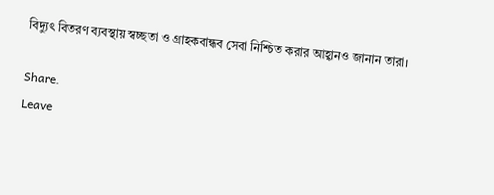বিদ্যুৎ বিতরণ ব্যবস্থায় স্বচ্ছতা ও গ্রাহকবান্ধব সেবা নিশ্চিত করার আহ্বানও জানান তারা।

Share.
Leave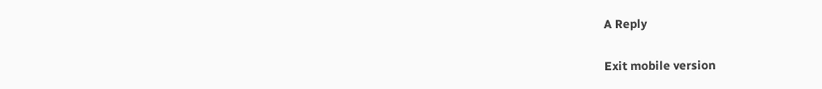A Reply

Exit mobile version